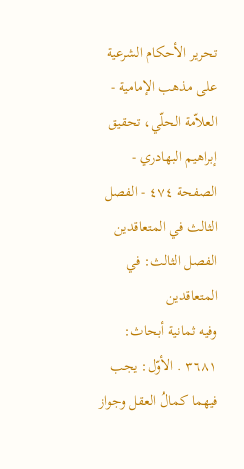تحرير الأحكام الشرعية على مذهب الإمامية - العلاّمة الحلّي، تحقيق إبراهيم البهادري - الصفحة ٤٧٤ - الفصل الثالث في المتعاقدين
الفصل الثالث: في المتعاقدين
وفيه ثمانية أبحاث:
٣٦٨١ . الأوّل: يجب فيهما كمالُ العقل وجواز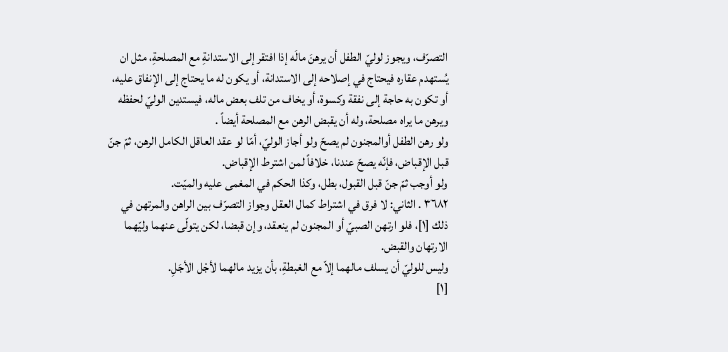التصرّف، ويجوز لوليّ الطفل أن يرهنَ مالَه إذا افتقر إلى الاستدانةِ مع المصلحةِ، مثل ان يُستهدم عقاره فيحتاج في إصلاحه إلى الاستدانة، أو يكون له ما يحتاج إلى الإنفاق عليه، أو تكون به حاجة إلى نفقة وكسوة، أو يخاف من تلف بعض ماله، فيستدين الوليّ لحفظه ويرهن ما يراه مصلحة، وله أن يقبض الرهن مع المصلحة أيضاً .
ولو رهن الطفل أوالمجنون لم يصحّ ولو أجاز الوليّ، أمّا لو عقد العاقل الكامل الرهن، ثمّ جنّ قبل الإقباض، فإنّه يصحّ عندنا، خلافاً لمن اشترط الإقباض.
ولو أوجب ثمّ جنّ قبل القبول، بطل، وكذا الحكم في المغمى عليه والميّت.
٣٦٨٢ . الثاني: لا فرق في اشتراط كمال العقل وجواز التصرّف بين الراهن والمرتهن في ذلك [١]، فلو ارتهن الصبيّ أو المجنون لم ينعقد، وإن قبضا، لكن يتولّى عنهما وليّهما الارتهان والقبض.
وليس للوليّ أن يسلف مالهما إلاّ مع الغبطةِ، بأن يزيد مالهما لأجْل الأجَلِ.
[١]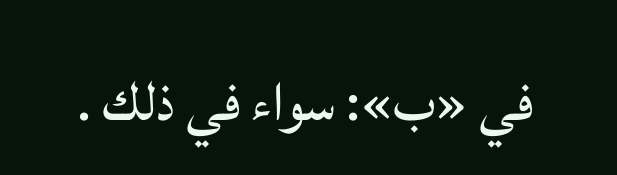في «ب»: سواء في ذلك .